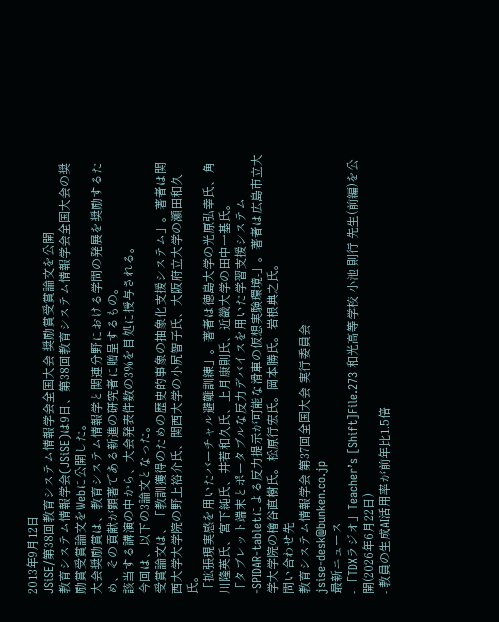2013年9月12日
JSiSE/第38回教育システム情報学会全国大会 奨励賞受賞論文を公開
教育システム情報学会(JSiSE)は9日、第38回教育システム情報学会全国大会の奨励賞受賞論文をWebに公開した。
大会奨励賞は、教育システム情報学と関連分野における学問の発展を奨励するため、その貢献が顕著である新進の研究者に贈呈するもの。
該当する講演の中から、大会発表件数の3%を目処に授与される。
今回は、以下の3論文となった。
受賞論文は、「教訓獲得のための歴史的事象の抽象化支援システム」。著者は関西大学大学院の野上裕介氏、関西大学の小尻智子氏、大阪府立大学の瀬田和久氏。
「拡張現実感を用いたバーチャル避難訓練」。著者は徳島大学の光原弘幸氏、角川隆英氏、宮下純氏、井若和久氏、上月康則氏、近畿大学の田中一基氏。
「タブレット端末とポータブルな反力デバイスを用いた学習支援システム -SPIDAR-tabletによる反力提示が可能な滑車の仮想実験環境-」。著者は広島市立大学大学院の檜谷直樹氏。松原行宏氏。岡本勝氏。岩根典之氏。
問い合わせ先
教育システム情報学会 第37回全国大会 実行委員会
jsise-desk@bunken.co.jp
最新ニュース
- 「TDXラジオ」Teacher’s [Shift]File.273 和光高等学校 小池 則行 先生(前編)を公開(2026年6月22日)
- 教員の生成AI活用率が前年比1.5倍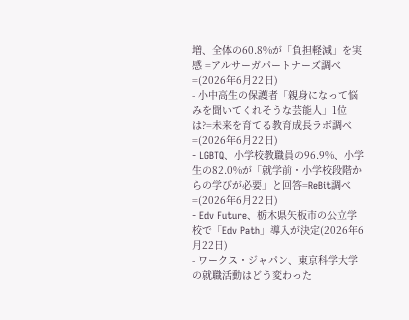増、全体の60.8%が「負担軽減」を実感 =アルサーガパートナーズ調べ=(2026年6月22日)
- 小中高生の保護者「親身になって悩みを聞いてくれそうな芸能人」1位は?=未来を育てる教育成長ラボ調べ=(2026年6月22日)
- LGBTQ、小学校教職員の96.9%、小学生の82.0%が「就学前・小学校段階からの学びが必要」と回答=ReBit調べ=(2026年6月22日)
- Edv Future、栃木県矢板市の公立学校で「Edv Path」導入が決定(2026年6月22日)
- ワークス・ジャパン、東京科学大学の就職活動はどう変わった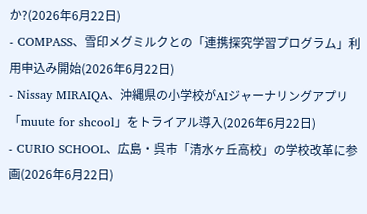か?(2026年6月22日)
- COMPASS、雪印メグミルクとの「連携探究学習プログラム」利用申込み開始(2026年6月22日)
- Nissay MIRAIQA、沖縄県の小学校がAIジャーナリングアプリ「muute for shcool」をトライアル導入(2026年6月22日)
- CURIO SCHOOL、広島・呉市「清水ヶ丘高校」の学校改革に参画(2026年6月22日)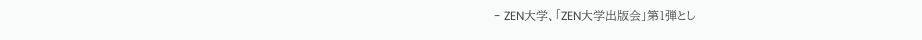- ZEN大学、「ZEN大学出版会」第1弾とし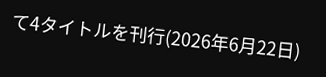て4タイトルを刊行(2026年6月22日)